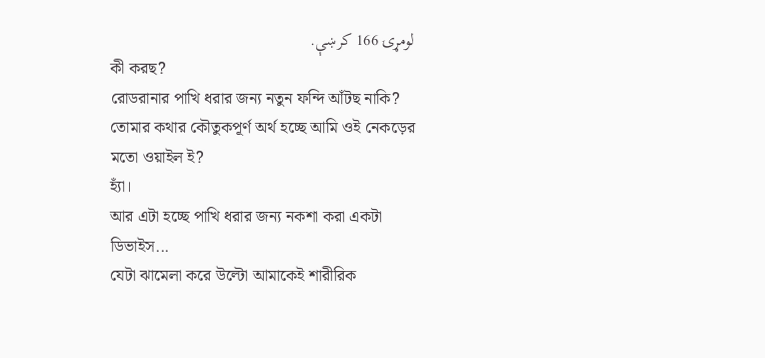لومړۍ 166 کرښې.
কী করছ?
রোডরানার পাখি ধরার জন্য নতুন ফন্দি আঁটছ নাকি?
তোমার কথার কৌতুকপূর্ণ অর্থ হচ্ছে আমি ওই নেকড়ের মতো ওয়াইল ই?
হ্যাঁ।
আর এটা হচ্ছে পাখি ধরার জন্য নকশা করা একটা ডিভাইস...
যেটা ঝামেলা করে উল্টো আমাকেই শারীরিক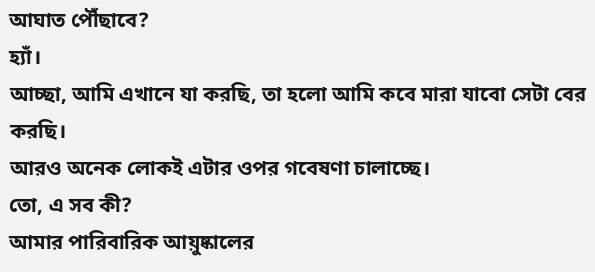আঘাত পৌঁছাবে?
হ্যাঁ।
আচ্ছা, আমি এখানে যা করছি, তা হলো আমি কবে মারা যাবো সেটা বের করছি।
আরও অনেক লোকই এটার ওপর গবেষণা চালাচ্ছে।
তো, এ সব কী?
আমার পারিবারিক আয়ুষ্কালের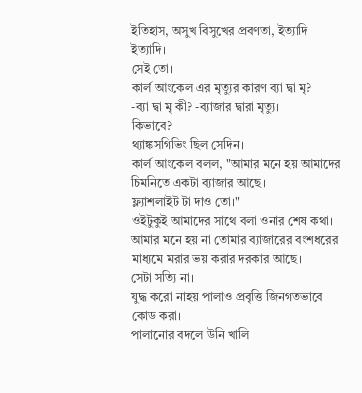ইতিহাস, অসুখ বিসুখের প্রবণতা, ইত্যাদি ইত্যাদি।
সেই তো।
কার্ল আংকেল এর মৃত্যুর কারণ ব্যা দ্বা মৃ?
-ব্যা দ্বা মৃ কী? -ব্যাজার দ্বারা মৃত্যু।
কিভাবে?
থ্যাঙ্কসগিভিং ছিল সেদিন।
কার্ল আংকেল বলল, "আমার মনে হয় আমাদের চিমনিতে একটা ব্যাজার আছে।
ফ্ল্যাশলাইট টা দাও তো।"
ওইটুকুই আমাদের সাথে বলা ওনার শেষ কথা।
আমার মনে হয় না তোমার ব্যাজারের বংশধরের মাধ্যমে মরার ভয় করার দরকার আছে।
সেটা সত্যি না।
যুদ্ধ করো নাহয় পালাও প্রবৃত্তি জিনগতভাবে কোড করা।
পালানোর বদলে উনি খালি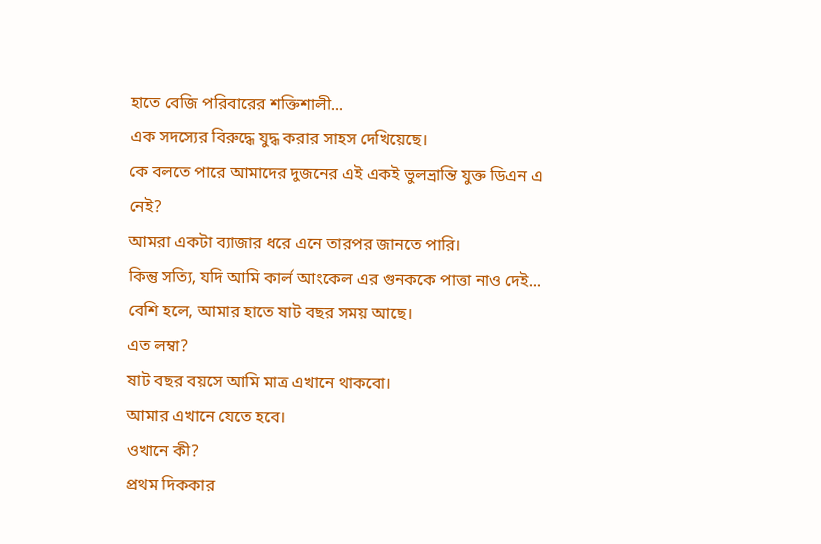হাতে বেজি পরিবারের শক্তিশালী...
এক সদস্যের বিরুদ্ধে যুদ্ধ করার সাহস দেখিয়েছে।
কে বলতে পারে আমাদের দুজনের এই একই ভুলভ্রান্তি যুক্ত ডিএন এ নেই?
আমরা একটা ব্যাজার ধরে এনে তারপর জানতে পারি।
কিন্তু সত্যি, যদি আমি কার্ল আংকেল এর গুনককে পাত্তা নাও দেই...
বেশি হলে, আমার হাতে ষাট বছর সময় আছে।
এত লম্বা?
ষাট বছর বয়সে আমি মাত্র এখানে থাকবো।
আমার এখানে যেতে হবে।
ওখানে কী?
প্রথম দিককার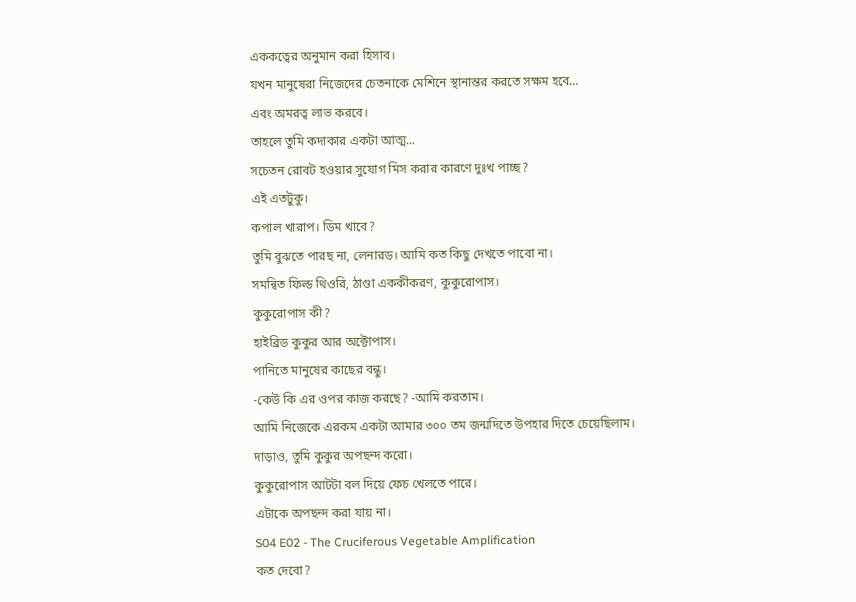এককত্বের অনুমান করা হিসাব।
যখন মানুষেরা নিজেদের চেতনাকে মেশিনে স্থানান্তর করতে সক্ষম হবে...
এবং অমরত্ব লাভ করবে।
তাহলে তুমি কদাকার একটা আত্ম...
সচেতন রোবট হওয়ার সুযোগ মিস করার কারণে দুঃখ পাচ্ছ?
এই এতটুকু।
কপাল খারাপ। ডিম খাবে?
তুমি বুঝতে পারছ না, লেনারড। আমি কত কিছু দেখতে পাবো না।
সমন্বিত ফিল্ড থিওরি, ঠাণ্ডা এককীকরণ, কুকুরোপাস।
কুকুরোপাস কী?
হাইব্রিড কুকুর আর অক্টোপাস।
পানিতে মানুষের কাছের বন্ধু।
-কেউ কি এর ওপর কাজ করছে? -আমি করতাম।
আমি নিজেকে এরকম একটা আমার ৩০০ তম জন্মদিতে উপহার দিতে চেয়েছিলাম।
দাড়াও, তুমি কুকুর অপছন্দ করো।
কুকুরোপাস আটটা বল দিয়ে ফেচ খেলতে পারে।
এটাকে অপছন্দ করা যায় না।
S04 E02 - The Cruciferous Vegetable Amplification
কত দেবো?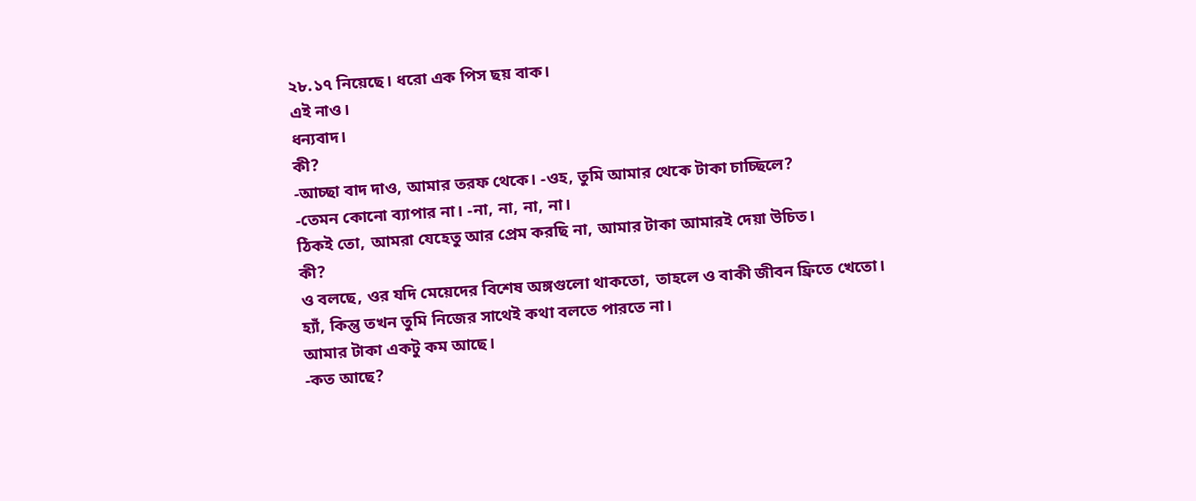২৮.১৭ নিয়েছে। ধরো এক পিস ছয় বাক।
এই নাও।
ধন্যবাদ।
কী?
-আচ্ছা বাদ দাও, আমার তরফ থেকে। -ওহ, তুমি আমার থেকে টাকা চাচ্ছিলে?
-তেমন কোনো ব্যাপার না। -না, না, না, না।
ঠিকই তো, আমরা যেহেতু আর প্রেম করছি না, আমার টাকা আমারই দেয়া উচিত।
কী?
ও বলছে, ওর যদি মেয়েদের বিশেষ অঙ্গগুলো থাকতো, তাহলে ও বাকী জীবন ফ্রিতে খেতো।
হ্যাঁ, কিন্তু তখন তুমি নিজের সাথেই কথা বলতে পারতে না।
আমার টাকা একটু কম আছে।
-কত আছে?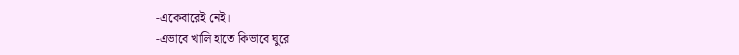-একেবারেই নেই।
-এভাবে খালি হাতে কিভাবে ঘুরে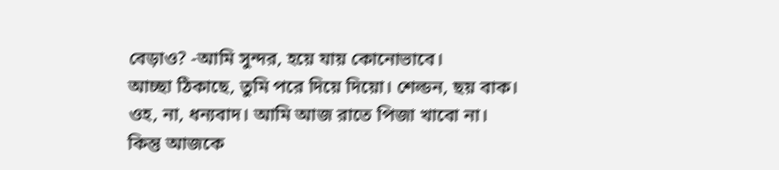বেড়াও? -আমি সুন্দর, হয়ে যায় কোনোভাবে।
আচ্ছা ঠিকাছে, তুমি পরে দিয়ে দিয়ো। শেল্ডন, ছয় বাক।
ওহ, না, ধন্যবাদ। আমি আজ রাতে পিজা খাবো না।
কিন্তু আজকে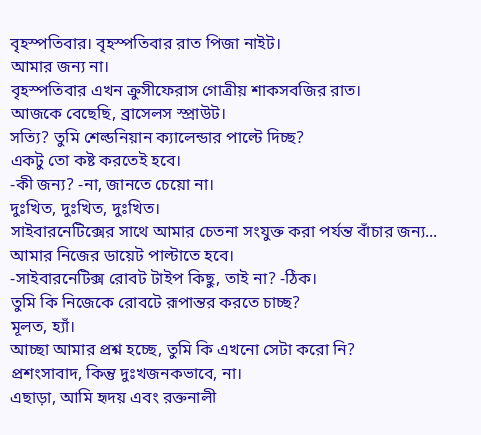বৃহস্পতিবার। বৃহস্পতিবার রাত পিজা নাইট।
আমার জন্য না।
বৃহস্পতিবার এখন ক্রুসীফেরাস গোত্রীয় শাকসবজির রাত।
আজকে বেছেছি, ব্রাসেলস স্প্রাউট।
সত্যি? তুমি শেল্ডনিয়ান ক্যালেন্ডার পাল্টে দিচ্ছ?
একটু তো কষ্ট করতেই হবে।
-কী জন্য? -না, জানতে চেয়ো না।
দুঃখিত, দুঃখিত, দুঃখিত।
সাইবারনেটিক্সের সাথে আমার চেতনা সংযুক্ত করা পর্যন্ত বাঁচার জন্য...
আমার নিজের ডায়েট পাল্টাতে হবে।
-সাইবারনেটিক্স রোবট টাইপ কিছু, তাই না? -ঠিক।
তুমি কি নিজেকে রোবটে রূপান্তর করতে চাচ্ছ?
মূলত, হ্যাঁ।
আচ্ছা আমার প্রশ্ন হচ্ছে, তুমি কি এখনো সেটা করো নি?
প্রশংসাবাদ, কিন্তু দুঃখজনকভাবে, না।
এছাড়া, আমি হৃদয় এবং রক্তনালী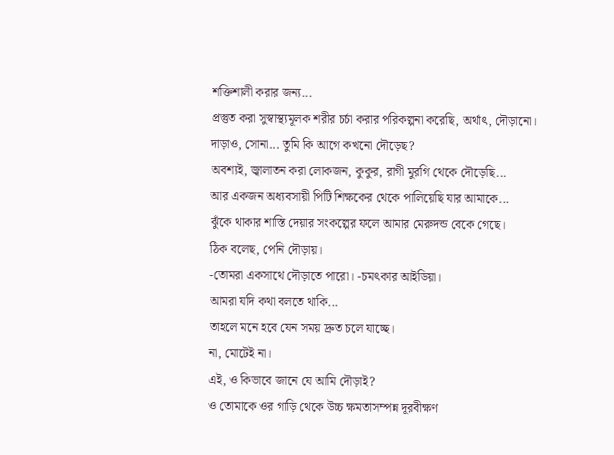শক্তিশালী করার জন্য...
প্রস্তুত করা সুস্বাস্থ্যমূলক শরীর চর্চা করার পরিকল্পনা করেছি, অর্থাৎ, দৌড়ানো।
দাড়াও, সোনা... তুমি কি আগে কখনো দৌড়েছ?
অবশ্যই, জ্বালাতন করা লোকজন, কুকুর, রাগী মুরগি থেকে দৌড়েছি...
আর একজন অধ্যবসায়ী পিটি শিক্ষকের থেকে পালিয়েছি যার আমাকে...
ঝুঁকে থাকার শাস্তি দেয়ার সংকল্পের ফলে আমার মেরুদন্ড বেকে গেছে।
ঠিক বলেছ, পেনি দৌড়ায়।
-তোমরা একসাথে দৌড়াতে পারো। -চমৎকার আইডিয়া।
আমরা যদি কথা বলতে থাকি...
তাহলে মনে হবে যেন সময় দ্রুত চলে যাচ্ছে।
না, মোটেই না।
এই, ও কিভাবে জানে যে আমি দৌড়াই?
ও তোমাকে ওর গাড়ি থেকে উচ্চ ক্ষমতাসম্পন্ন দূরবীক্ষণ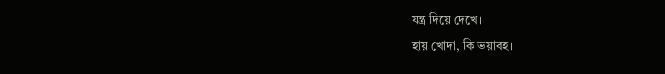যন্ত্র দিয়ে দেখে।
হায় খোদা, কি ভয়াবহ।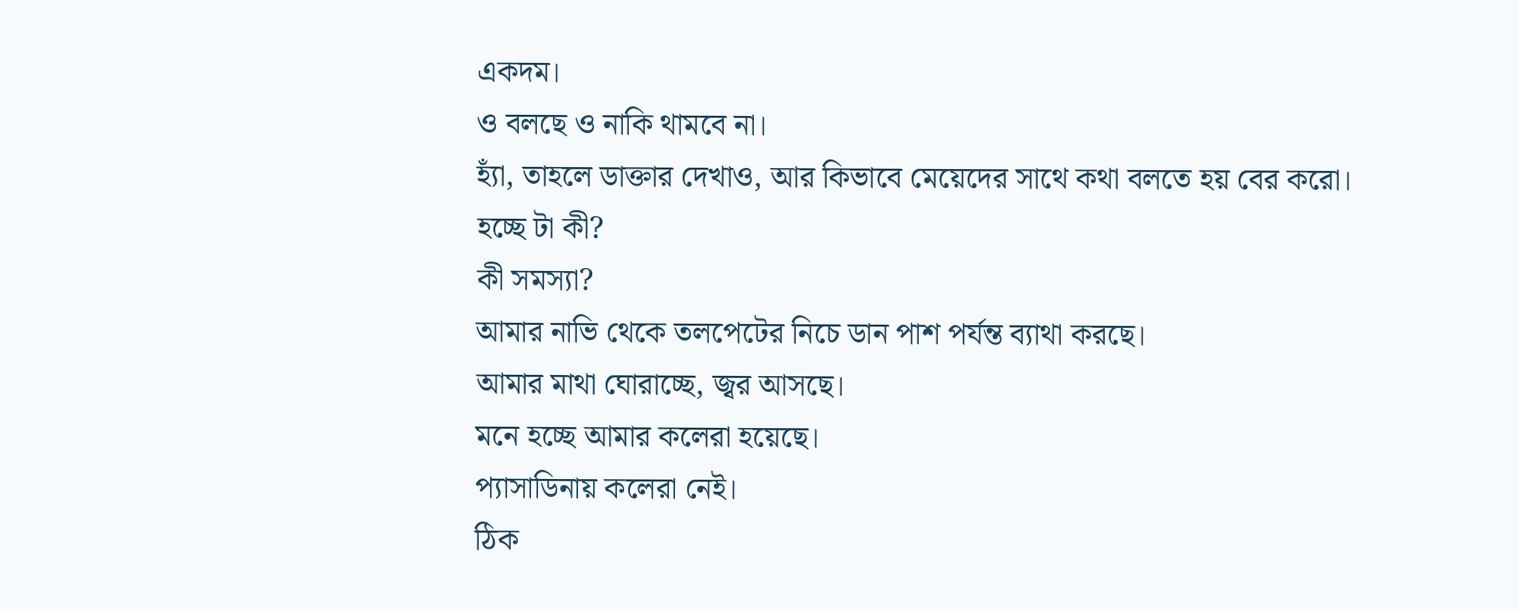একদম।
ও বলছে ও নাকি থামবে না।
হ্যাঁ, তাহলে ডাক্তার দেখাও, আর কিভাবে মেয়েদের সাথে কথা বলতে হয় বের করো।
হচ্ছে টা কী?
কী সমস্যা?
আমার নাভি থেকে তলপেটের নিচে ডান পাশ পর্যন্ত ব্যাথা করছে।
আমার মাথা ঘোরাচ্ছে, জ্বর আসছে।
মনে হচ্ছে আমার কলেরা হয়েছে।
প্যাসাডিনায় কলেরা নেই।
ঠিক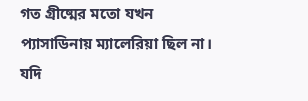গত গ্রীষ্মের মতো যখন প্যাসাডিনায় ম্যালেরিয়া ছিল না।
যদি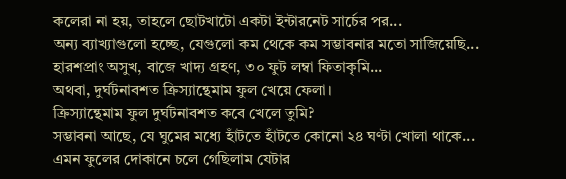কলেরা না হয়, তাহলে ছোটখাটো একটা ইন্টারনেট সার্চের পর...
অন্য ব্যাখ্যাগুলো হচ্ছে, যেগুলো কম থেকে কম সম্ভাবনার মতো সাজিয়েছি...
হারশপ্রাং অসুখ, বাজে খাদ্য গ্রহণ, ৩০ ফুট লম্বা ফিতাকৃমি...
অথবা, দুর্ঘটনাবশত ক্রিস্যান্থেমাম ফুল খেয়ে ফেলা।
ক্রিস্যান্থেমাম ফুল দুর্ঘটনাবশত কবে খেলে তুমি?
সম্ভাবনা আছে, যে ঘুমের মধ্যে হাঁটতে হাঁটতে কোনো ২৪ ঘণ্টা খোলা থাকে...
এমন ফুলের দোকানে চলে গেছিলাম যেটার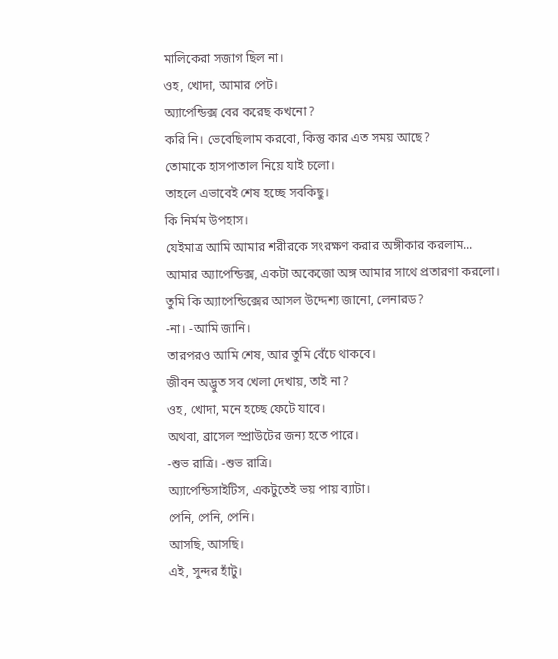মালিকেরা সজাগ ছিল না।
ওহ, খোদা, আমার পেট।
অ্যাপেন্ডিক্স বের করেছ কখনো?
করি নি। ভেবেছিলাম করবো, কিন্তু কার এত সময় আছে?
তোমাকে হাসপাতাল নিয়ে যাই চলো।
তাহলে এভাবেই শেষ হচ্ছে সবকিছু।
কি নির্মম উপহাস।
যেইমাত্র আমি আমার শরীরকে সংরক্ষণ করার অঙ্গীকার করলাম...
আমার অ্যাপেন্ডিক্স, একটা অকেজো অঙ্গ আমার সাথে প্রতারণা করলো।
তুমি কি অ্যাপেন্ডিক্সের আসল উদ্দেশ্য জানো, লেনারড?
-না। -আমি জানি।
তারপরও আমি শেষ, আর তুমি বেঁচে থাকবে।
জীবন অদ্ভুত সব খেলা দেখায়, তাই না?
ওহ, খোদা, মনে হচ্ছে ফেটে যাবে।
অথবা, ব্রাসেল স্প্রাউটের জন্য হতে পারে।
-শুভ রাত্রি। -শুভ রাত্রি।
অ্যাপেন্ডিসাইটিস, একটুতেই ভয় পায় ব্যাটা।
পেনি, পেনি, পেনি।
আসছি, আসছি।
এই, সুন্দর হাঁটু।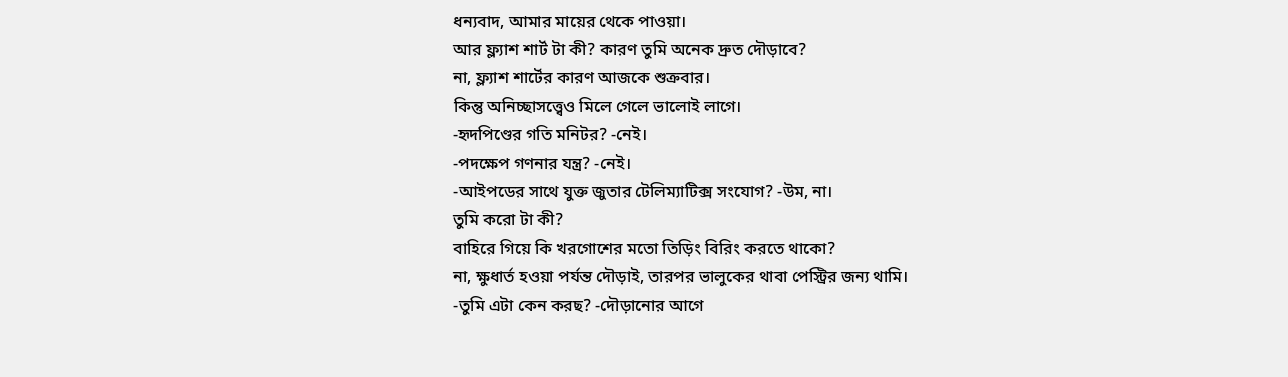ধন্যবাদ, আমার মায়ের থেকে পাওয়া।
আর ফ্ল্যাশ শার্ট টা কী? কারণ তুমি অনেক দ্রুত দৌড়াবে?
না, ফ্ল্যাশ শার্টের কারণ আজকে শুক্রবার।
কিন্তু অনিচ্ছাসত্ত্বেও মিলে গেলে ভালোই লাগে।
-হৃদপিণ্ডের গতি মনিটর? -নেই।
-পদক্ষেপ গণনার যন্ত্র? -নেই।
-আইপডের সাথে যুক্ত জুতার টেলিম্যাটিক্স সংযোগ? -উম, না।
তুমি করো টা কী?
বাহিরে গিয়ে কি খরগোশের মতো তিড়িং বিরিং করতে থাকো?
না, ক্ষুধার্ত হওয়া পর্যন্ত দৌড়াই, তারপর ভালুকের থাবা পেস্ট্রির জন্য থামি।
-তুমি এটা কেন করছ? -দৌড়ানোর আগে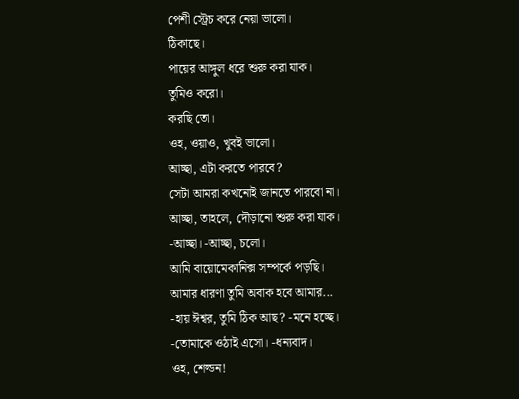পেশী স্ট্রেচ করে নেয়া ভালো।
ঠিকাছে।
পায়ের আঙ্গুল ধরে শুরু করা যাক।
তুমিও করো।
করছি তো।
ওহ, ওয়াও, খুবই ভালো।
আচ্ছা, এটা করতে পারবে?
সেটা আমরা কখনোই জানতে পারবো না।
আচ্ছা, তাহলে, দৌড়ানো শুরু করা যাক।
-আচ্ছা। -আচ্ছা, চলো।
আমি বায়োমেকানিক্স সম্পর্কে পড়ছি।
আমার ধারণা তুমি অবাক হবে আমার...
-হায় ঈশ্বর, তুমি ঠিক আছ? -মনে হচ্ছে।
-তোমাকে ওঠাই এসো। -ধন্যবাদ।
ওহ, শেল্ডন!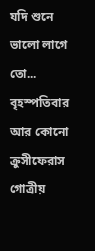যদি শুনে ভালো লাগে তো...
বৃহস্পতিবার আর কোনো ক্রুসীফেরাস গোত্রীয়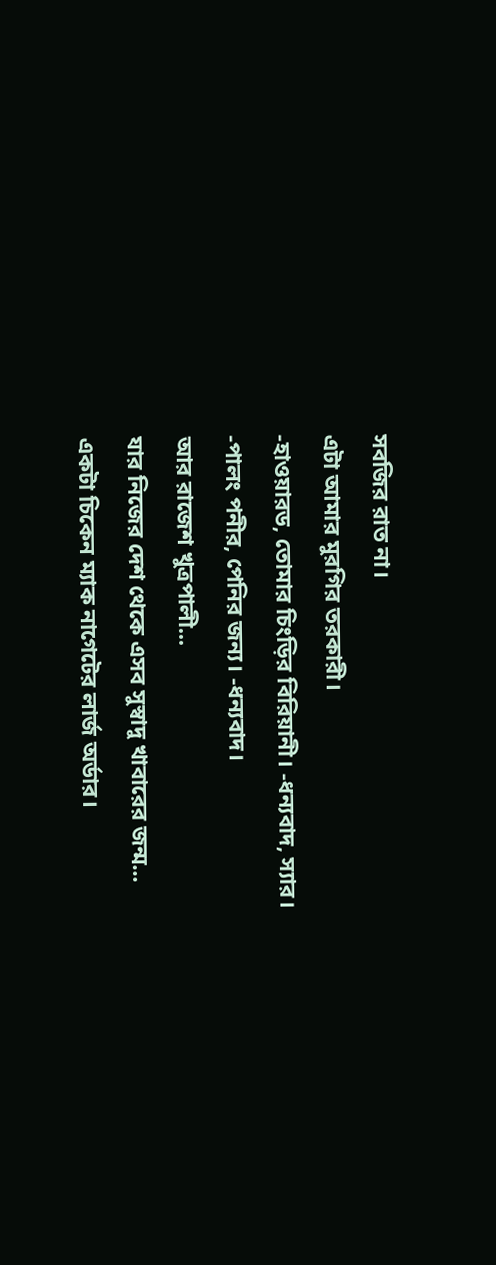সবজির রাত না।
এটা আমার মুরগির তরকারী।
-হাওয়ারড, তোমার চিংড়ির বিরিয়ানী। -ধন্যবাদ, স্যার।
-পালং পনীর, পেনির জন্য। -ধন্যবাদ।
আর রাজেশ খুত্রপালী...
যার নিজের দেশ থেকে এসব সুস্বাদু খাবারের জন্ম...
একটা চিকেন ম্যাক নাগেটের লার্জ অর্ডার।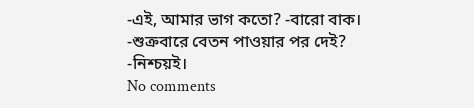-এই, আমার ভাগ কতো? -বারো বাক।
-শুক্রবারে বেতন পাওয়ার পর দেই? -নিশ্চয়ই।
No comments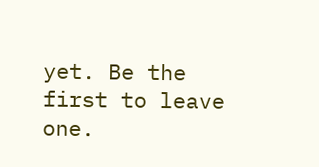yet. Be the first to leave one.